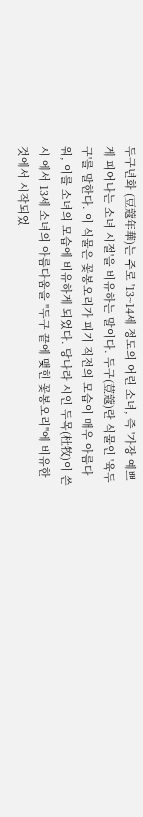두구년화 (豆蔻年華)는 주로 '13~14세 정도의 어린 소녀, 즉 '가장 예쁘게 피어나는 소녀 시절'을 비유하는 말이다. 두구(荳蔻)란 식물인 '육두구'를 말한다. 이 식물은 꽃봉오리가 피기 직전의 모습이 매우 아름다워, 이를 소녀의 모습에 비유하게 되었다. 당나라 시인 두목(杜牧)이 쓴 시 에서 13세 소녀의 아름다움을 "두구 끝에 맺힌 꽃봉오리"에 비유한 것에서 시작되었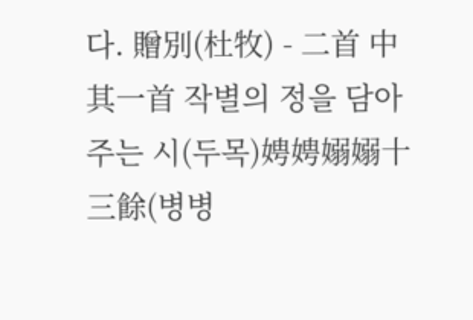다. 贈別(杜牧) - 二首 中 其一首 작별의 정을 담아주는 시(두목)娉娉嫋嫋十三餘(병병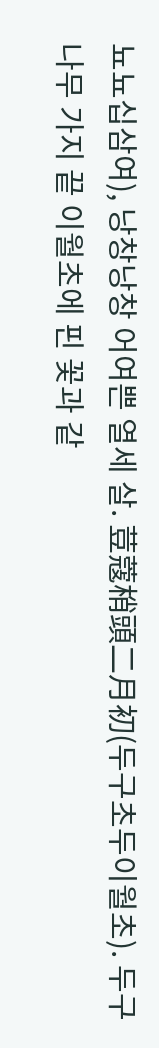뇨뇨십삼여), 낭창낭창 어여쁜 열세 살. 荳蔻梢頭二月初(두구초두이월초). 두구나무 가지 끝 이월초에 핀 꽃과 같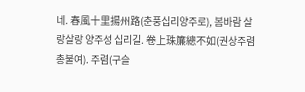네. 春風十里揚州路(춘풍십리양주로), 봄바람 살랑살랑 양주성 십리길. 卷上珠簾總不如(권상주렴총불여). 주렴(구슬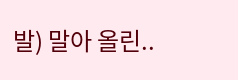발) 말아 올린..